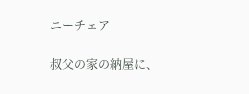ニーチェア

叔父の家の納屋に、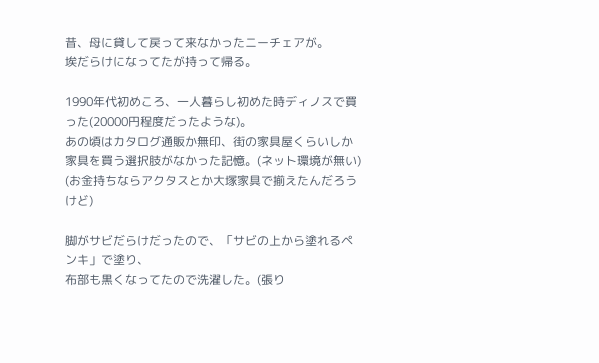昔、母に貸して戻って来なかったニーチェアが。
埃だらけになってたが持って帰る。

1990年代初めころ、一人暮らし初めた時ディノスで買った(20000円程度だったような)。
あの頃はカタログ通販か無印、街の家具屋くらいしか家具を買う選択肢がなかった記憶。(ネット環境が無い)
(お金持ちならアクタスとか大塚家具で揃えたんだろうけど)

脚がサビだらけだったので、「サビの上から塗れるペンキ」で塗り、
布部も黒くなってたので洗濯した。(張り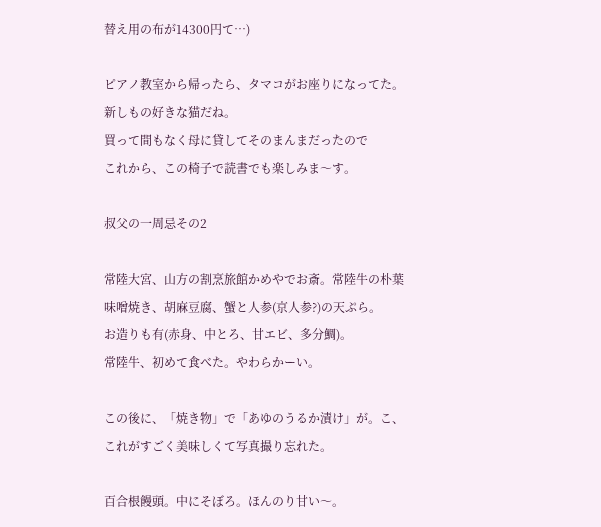替え用の布が14300円て…)

ピアノ教室から帰ったら、タマコがお座りになってた。新しもの好きな猫だね。
買って間もなく母に貸してそのまんまだったので
これから、この椅子で読書でも楽しみま〜す。

叔父の一周忌その2

常陸大宮、山方の割烹旅館かめやでお斎。常陸牛の朴葉味噌焼き、胡麻豆腐、蟹と人参(京人参?)の天ぷら。
お造りも有(赤身、中とろ、甘エビ、多分鯛)。
常陸牛、初めて食べた。やわらかーい。

この後に、「焼き物」で「あゆのうるか漬け」が。こ、これがすごく美味しくて写真撮り忘れた。

百合根饅頭。中にそぼろ。ほんのり甘い〜。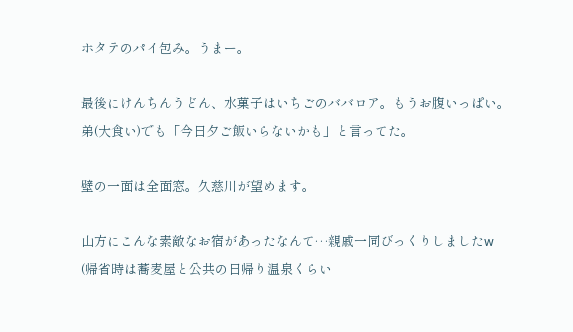ホタテのパイ包み。うまー。

最後にけんちんうどん、水菓子はいちごのババロア。もうお腹いっぱい。
弟(大食い)でも「今日夕ご飯いらないかも」と言ってた。

壁の一面は全面窓。久慈川が望めます。

山方にこんな素敵なお宿があったなんて…親戚一同びっくりしましたw
(帰省時は蕎麦屋と公共の日帰り温泉くらい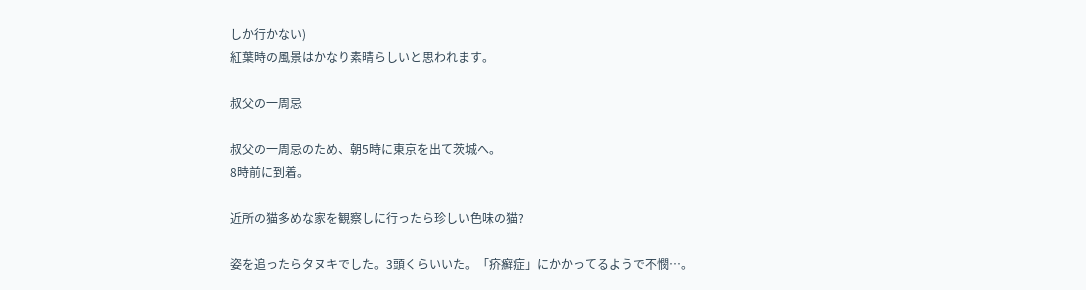しか行かない)
紅葉時の風景はかなり素晴らしいと思われます。

叔父の一周忌

叔父の一周忌のため、朝5時に東京を出て茨城へ。
8時前に到着。

近所の猫多めな家を観察しに行ったら珍しい色味の猫?

姿を追ったらタヌキでした。3頭くらいいた。「疥癬症」にかかってるようで不憫…。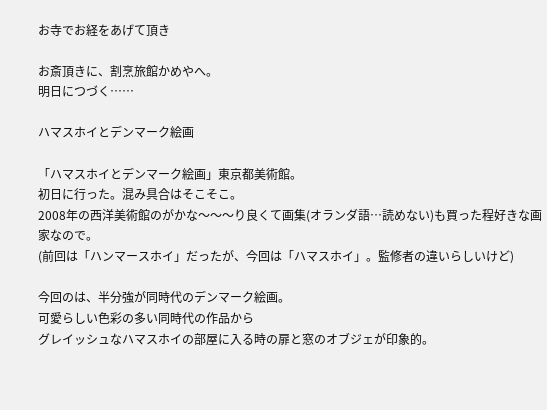お寺でお経をあげて頂き

お斎頂きに、割烹旅館かめやへ。
明日につづく……

ハマスホイとデンマーク絵画

「ハマスホイとデンマーク絵画」東京都美術館。
初日に行った。混み具合はそこそこ。
2008年の西洋美術館のがかな〜〜〜り良くて画集(オランダ語…読めない)も買った程好きな画家なので。
(前回は「ハンマースホイ」だったが、今回は「ハマスホイ」。監修者の違いらしいけど)

今回のは、半分強が同時代のデンマーク絵画。
可愛らしい色彩の多い同時代の作品から
グレイッシュなハマスホイの部屋に入る時の扉と窓のオブジェが印象的。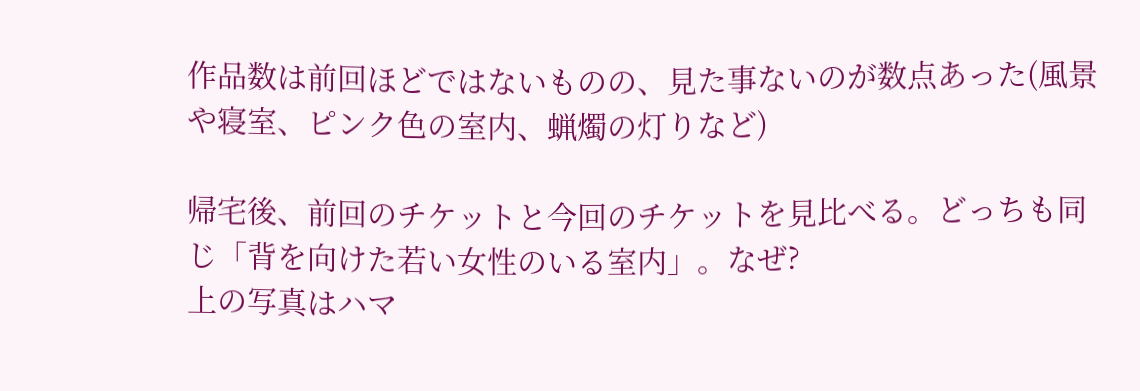作品数は前回ほどではないものの、見た事ないのが数点あった(風景や寝室、ピンク色の室内、蝋燭の灯りなど)

帰宅後、前回のチケットと今回のチケットを見比べる。どっちも同じ「背を向けた若い女性のいる室内」。なぜ?
上の写真はハマ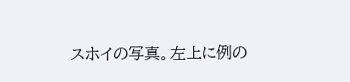スホイの写真。左上に例の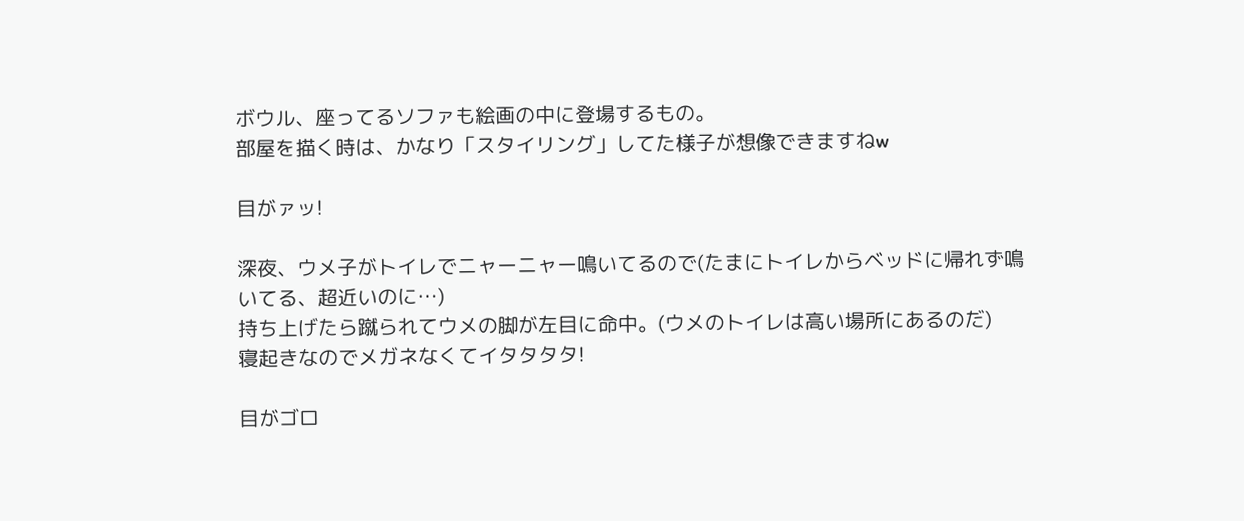ボウル、座ってるソファも絵画の中に登場するもの。
部屋を描く時は、かなり「スタイリング」してた様子が想像できますねw

目がァッ!

深夜、ウメ子がトイレでニャーニャー鳴いてるので(たまにトイレからベッドに帰れず鳴いてる、超近いのに…)
持ち上げたら蹴られてウメの脚が左目に命中。(ウメのトイレは高い場所にあるのだ)
寝起きなのでメガネなくてイタタタタ!

目がゴロ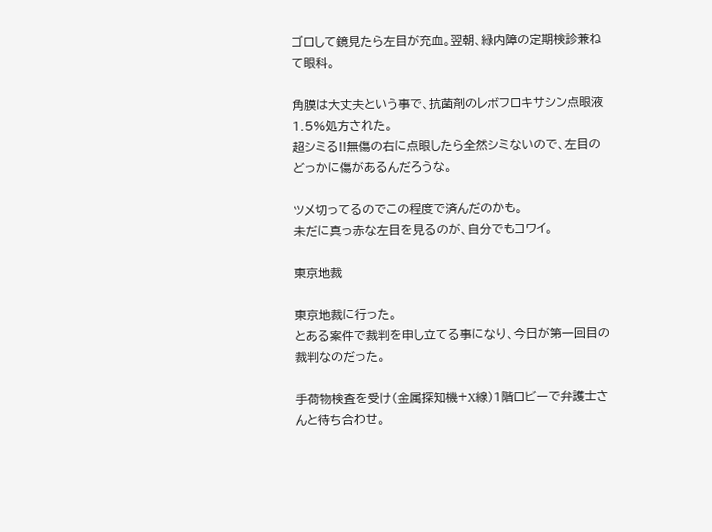ゴロして鏡見たら左目が充血。翌朝、緑内障の定期検診兼ねて眼科。

角膜は大丈夫という事で、抗菌剤のレボフロキサシン点眼液1.5%処方された。
超シミる!!無傷の右に点眼したら全然シミないので、左目のどっかに傷があるんだろうな。

ツメ切ってるのでこの程度で済んだのかも。
未だに真っ赤な左目を見るのが、自分でもコワイ。

東京地裁

東京地裁に行った。
とある案件で裁判を申し立てる事になり、今日が第一回目の裁判なのだった。

手荷物検査を受け(金属探知機+X線)1階ロビーで弁護士さんと待ち合わせ。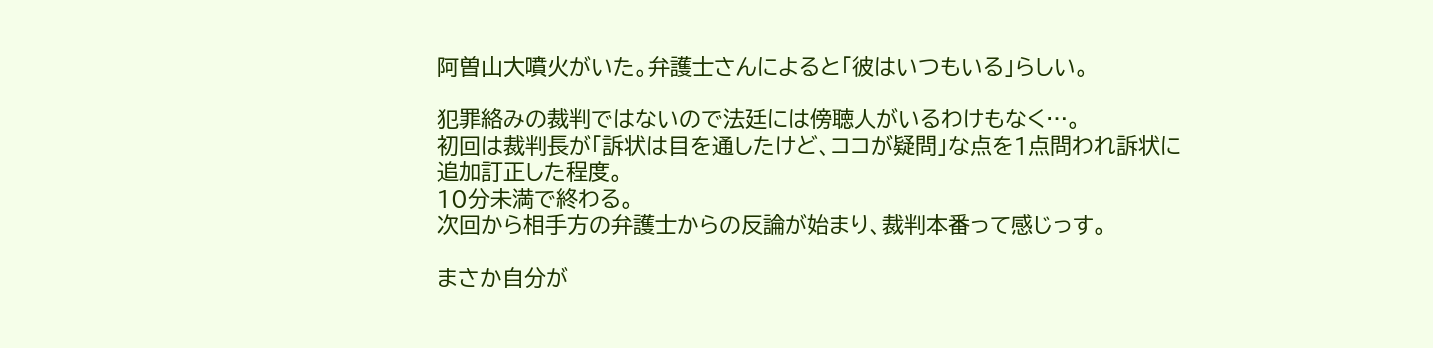阿曽山大噴火がいた。弁護士さんによると「彼はいつもいる」らしい。

犯罪絡みの裁判ではないので法廷には傍聴人がいるわけもなく…。
初回は裁判長が「訴状は目を通したけど、ココが疑問」な点を1点問われ訴状に追加訂正した程度。
10分未満で終わる。
次回から相手方の弁護士からの反論が始まり、裁判本番って感じっす。

まさか自分が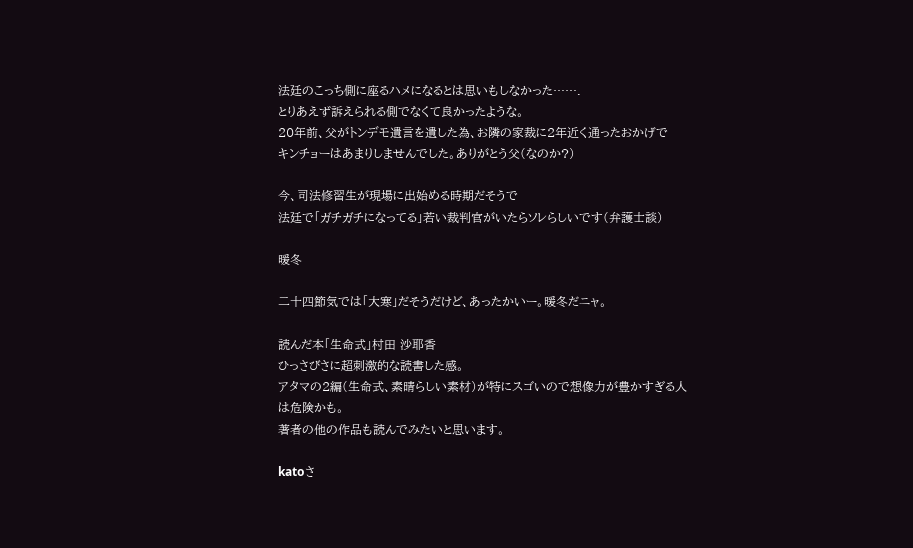法廷のこっち側に座るハメになるとは思いもしなかった…….
とりあえず訴えられる側でなくて良かったような。
20年前、父がトンデモ遺言を遺した為、お隣の家裁に2年近く通ったおかげで
キンチョーはあまりしませんでした。ありがとう父(なのか?)

今、司法修習生が現場に出始める時期だそうで
法廷で「ガチガチになってる」若い裁判官がいたらソレらしいです(弁護士談)

暖冬

二十四節気では「大寒」だそうだけど、あったかいー。暖冬だニャ。

読んだ本「生命式」村田 沙耶香
ひっさびさに超刺激的な読書した感。
アタマの2編(生命式、素晴らしい素材)が特にスゴいので想像力が豊かすぎる人は危険かも。
著者の他の作品も読んでみたいと思います。

katoさ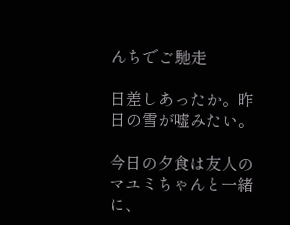んちでご馳走

日差しあったか。昨日の雪が嘘みたい。

今日の夕食は友人のマユミちゃんと一緒に、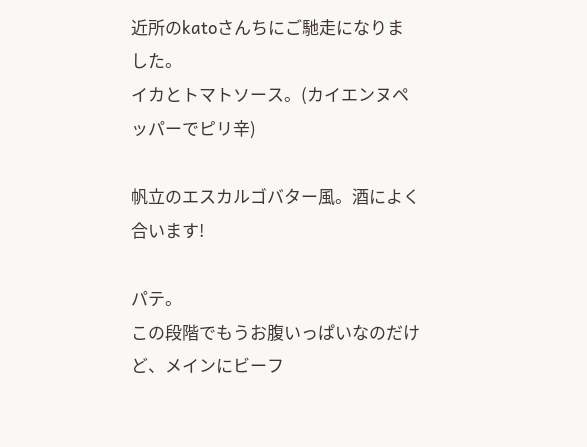近所のkatoさんちにご馳走になりました。
イカとトマトソース。(カイエンヌペッパーでピリ辛)

帆立のエスカルゴバター風。酒によく合います!

パテ。
この段階でもうお腹いっぱいなのだけど、メインにビーフ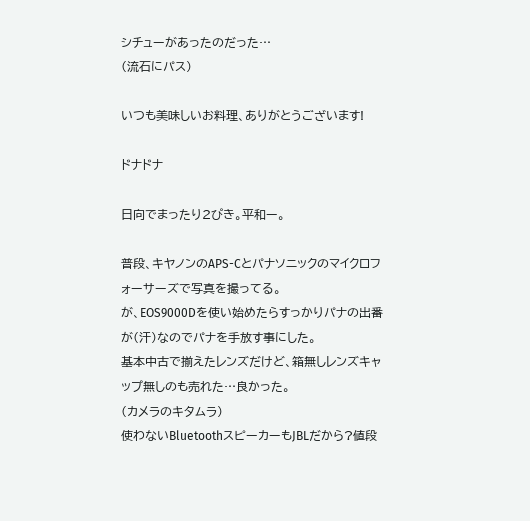シチューがあったのだった…
(流石にパス)

いつも美味しいお料理、ありがとうございます!

ドナドナ

日向でまったり2ぴき。平和ー。

普段、キヤノンのAPS-Cとパナソニックのマイクロフォーサーズで写真を撮ってる。
が、EOS9000Dを使い始めたらすっかりパナの出番が(汗)なのでパナを手放す事にした。
基本中古で揃えたレンズだけど、箱無しレンズキャップ無しのも売れた…良かった。
(カメラのキタムラ)
使わないBluetoothスピーカーもJBLだから?値段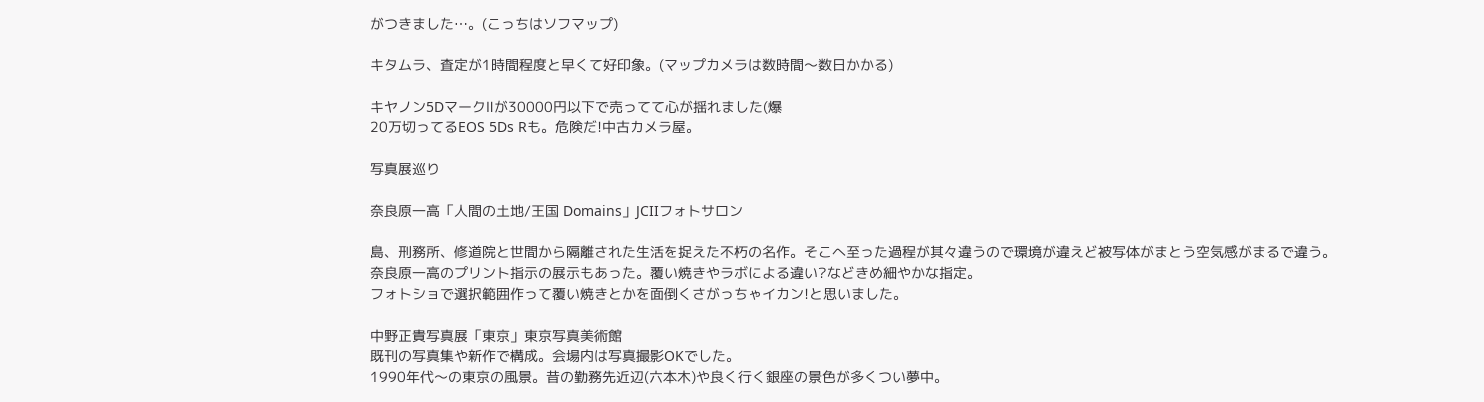がつきました…。(こっちはソフマップ)

キタムラ、査定が1時間程度と早くて好印象。(マップカメラは数時間〜数日かかる)

キヤノン5DマークⅡが30000円以下で売ってて心が揺れました(爆
20万切ってるEOS 5Ds Rも。危険だ!中古カメラ屋。

写真展巡り

奈良原一高「人間の土地/王国 Domains」JCIIフォトサロン

島、刑務所、修道院と世間から隔離された生活を捉えた不朽の名作。そこへ至った過程が其々違うので環境が違えど被写体がまとう空気感がまるで違う。
奈良原一高のプリント指示の展示もあった。覆い焼きやラボによる違い?などきめ細やかな指定。
フォトショで選択範囲作って覆い焼きとかを面倒くさがっちゃイカン!と思いました。

中野正貴写真展「東京」東京写真美術館
既刊の写真集や新作で構成。会場内は写真撮影OKでした。
1990年代〜の東京の風景。昔の勤務先近辺(六本木)や良く行く銀座の景色が多くつい夢中。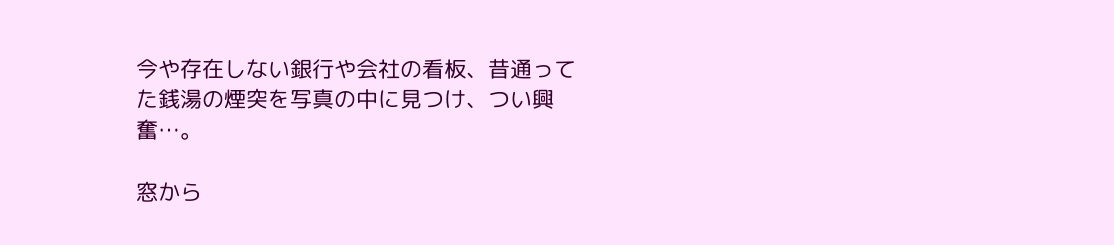今や存在しない銀行や会社の看板、昔通ってた銭湯の煙突を写真の中に見つけ、つい興奮…。

窓から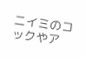ニイミのコックやア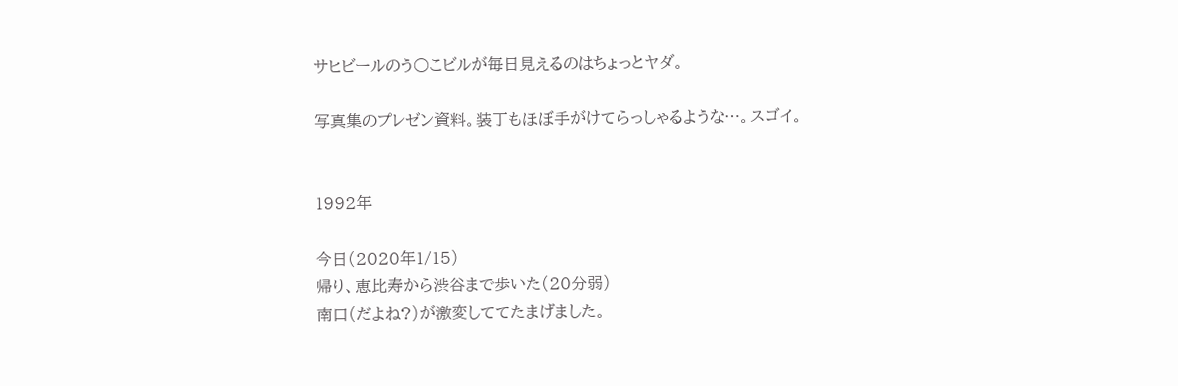サヒビールのう○こビルが毎日見えるのはちょっとヤダ。

写真集のプレゼン資料。装丁もほぼ手がけてらっしゃるような…。スゴイ。


1992年

今日(2020年1/15)
帰り、恵比寿から渋谷まで歩いた(20分弱)
南口(だよね?)が激変しててたまげました。